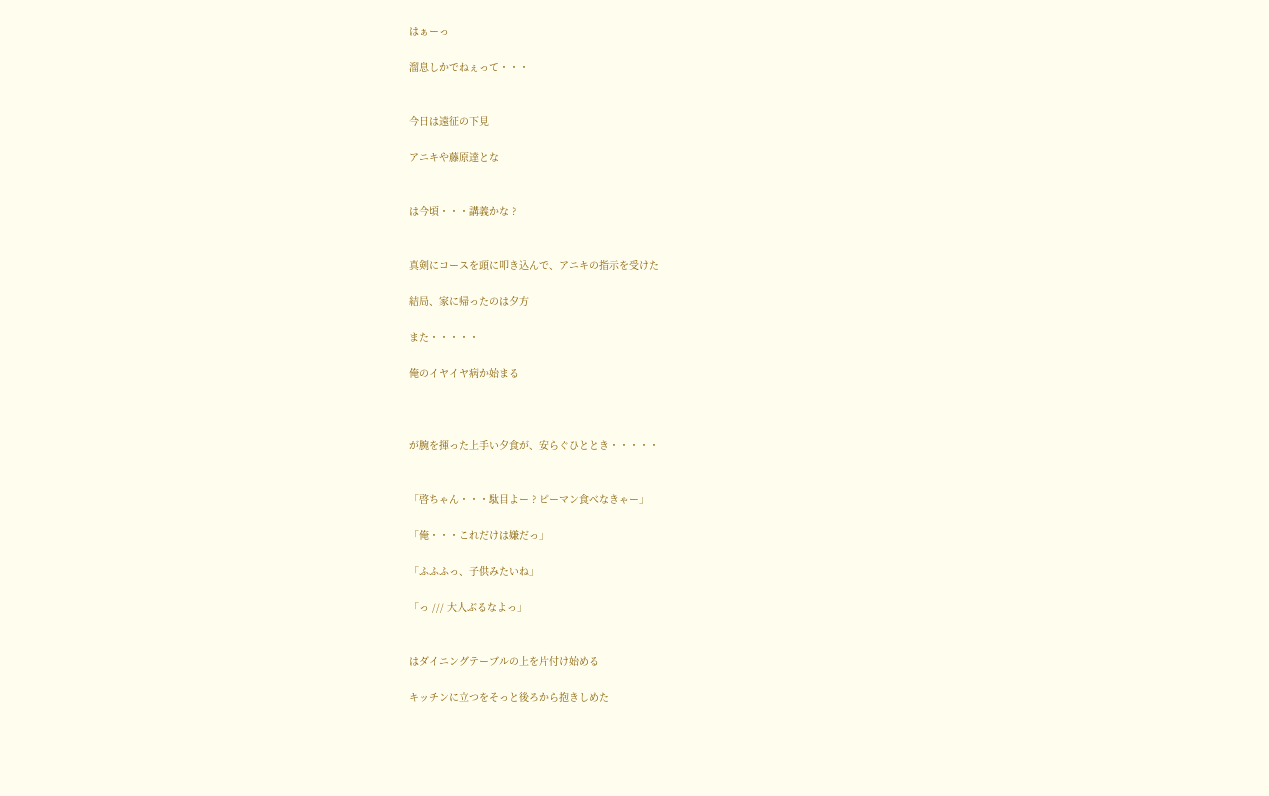はぁーっ

溜息しかでねぇって・・・


今日は遠征の下見

アニキや藤原達とな


は今頃・・・講義かな ?


真剣にコースを頭に叩き込んで、アニキの指示を受けた

結局、家に帰ったのは夕方

また・・・・・

俺のイヤイヤ病か始まる



が腕を揮った上手い夕食が、安らぐひととき・・・・・


「啓ちゃん・・・駄目よー ? ピーマン食べなきゃー」

「俺・・・これだけは嫌だっ」

「ふふふっ、子供みたいね」

「っ /// 大人ぶるなよっ」


はダイニングテーブルの上を片付け始める

キッチンに立つをそっと後ろから抱きしめた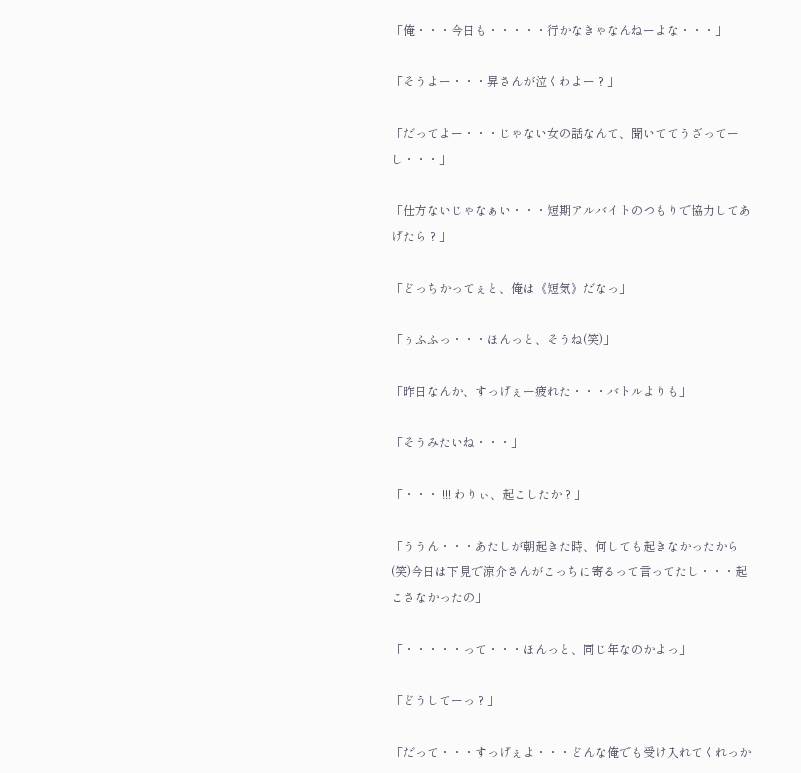「俺・・・今日も・・・・・行かなきゃなんねーよな・・・」

「そうよー・・・昇さんが泣くわよー ? 」

「だってよー・・・じゃない女の話なんて、聞いててうざってーし・・・」

「仕方ないじゃなぁい・・・短期アルバイトのつもりで協力してあげたら ? 」

「どっちかってぇと、俺は《短気》だなっ」

「ぅふふっ・・・ほんっと、そうね(笑)」

「昨日なんか、すっげぇー疲れた・・・バトルよりも」

「そうみたいね・・・」

「・・・ !!! わりぃ、起こしたか ? 」

「ううん・・・あたしが朝起きた時、何しても起きなかったから(笑)今日は下見で涼介さんがこっちに寄るって言ってたし・・・起こさなかったの」

「・・・・・って・・・ほんっと、同じ年なのかよっ」

「どうしてーっ ? 」

「だって・・・すっげぇよ・・・どんな俺でも受け入れてくれっか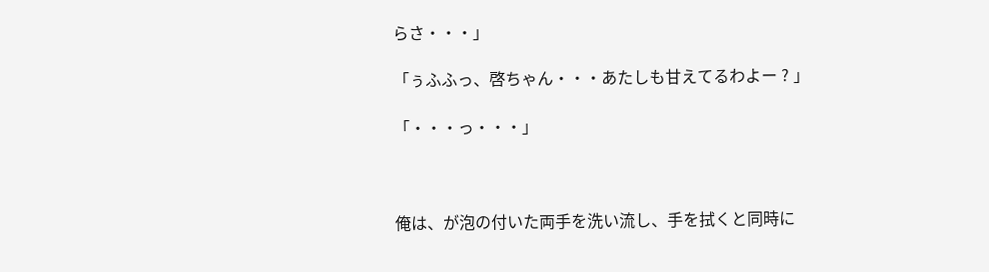らさ・・・」

「ぅふふっ、啓ちゃん・・・あたしも甘えてるわよー ? 」

「・・・っ・・・」



俺は、が泡の付いた両手を洗い流し、手を拭くと同時に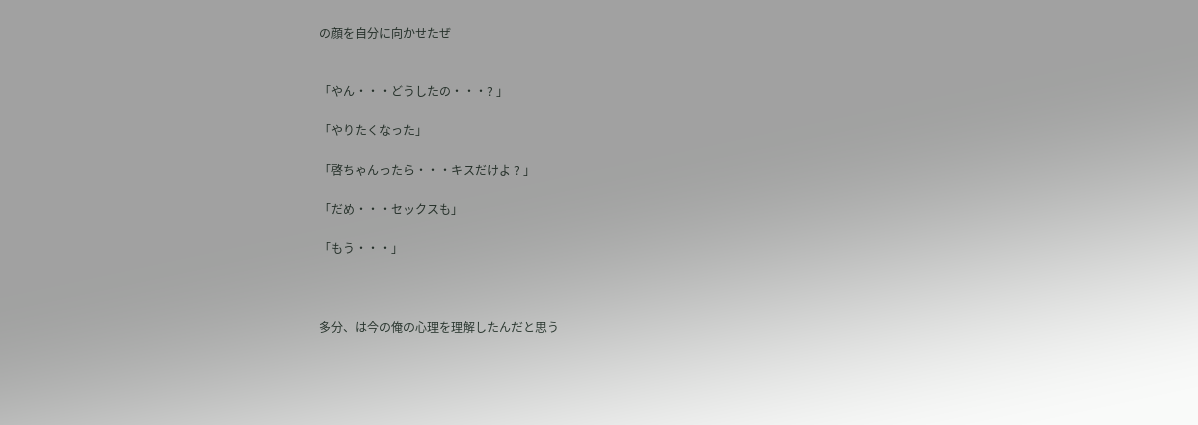の顔を自分に向かせたぜ


「やん・・・どうしたの・・・? 」

「やりたくなった」

「啓ちゃんったら・・・キスだけよ ? 」

「だめ・・・セックスも」

「もう・・・」



多分、は今の俺の心理を理解したんだと思う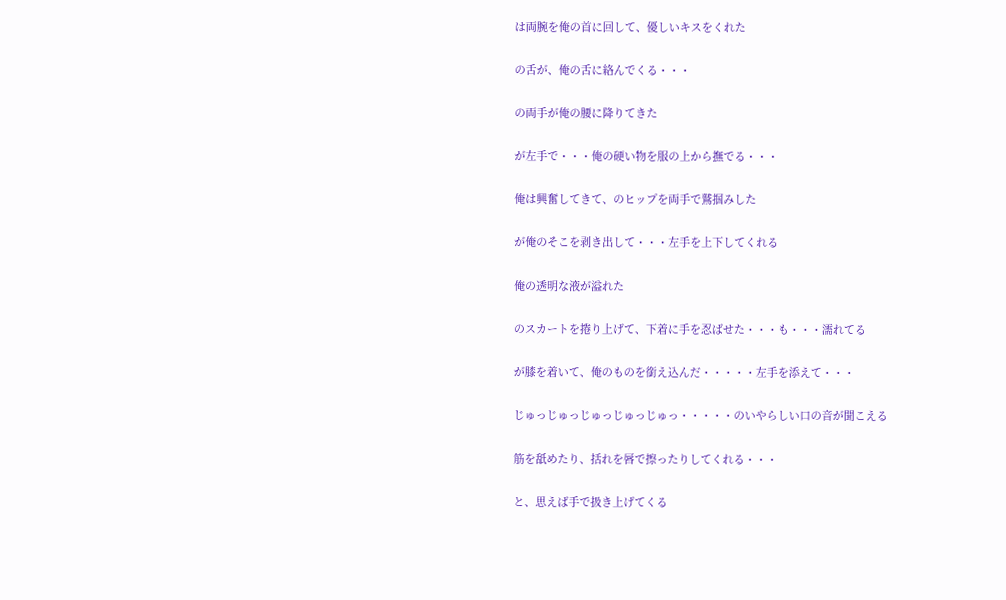は両腕を俺の首に回して、優しいキスをくれた

の舌が、俺の舌に絡んでくる・・・

の両手が俺の腰に降りてきた

が左手で・・・俺の硬い物を服の上から撫でる・・・

俺は興奮してきて、のヒップを両手で鷲掴みした

が俺のそこを剥き出して・・・左手を上下してくれる

俺の透明な液が溢れた

のスカートを捲り上げて、下着に手を忍ばせた・・・も・・・濡れてる

が膝を着いて、俺のものを銜え込んだ・・・・・左手を添えて・・・

じゅっじゅっじゅっじゅっじゅっ・・・・・のいやらしい口の音が聞こえる

筋を舐めたり、括れを唇で擦ったりしてくれる・・・

と、思えば手で扱き上げてくる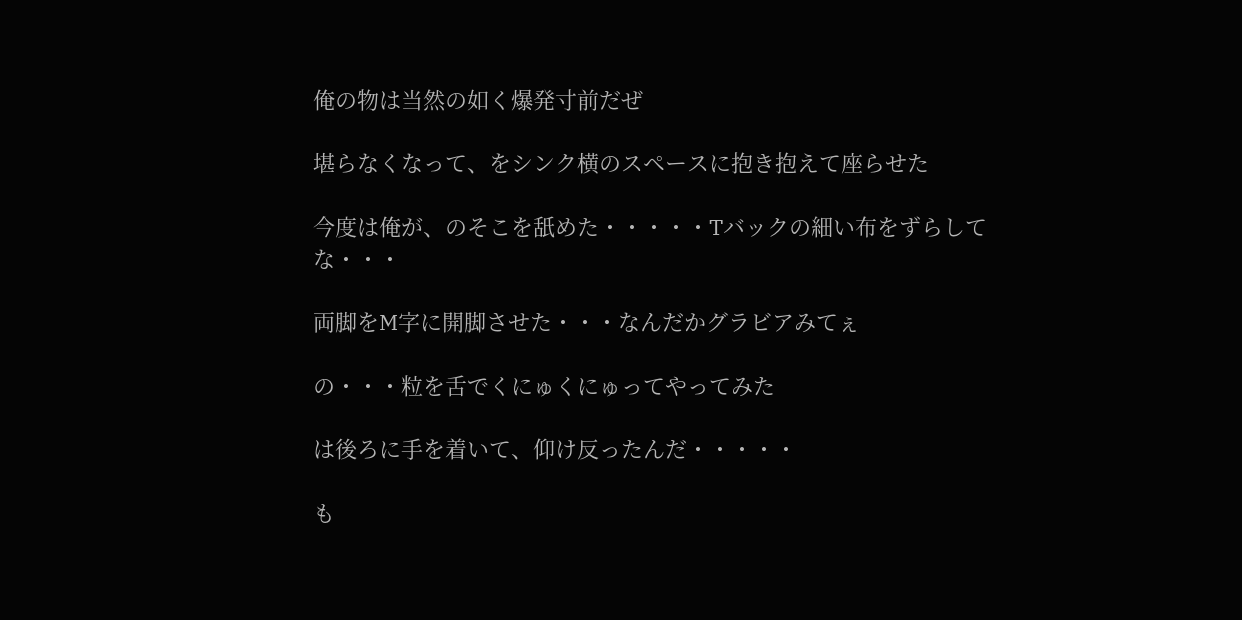俺の物は当然の如く爆発寸前だぜ

堪らなくなって、をシンク横のスペースに抱き抱えて座らせた

今度は俺が、のそこを舐めた・・・・・Tバックの細い布をずらしてな・・・

両脚をM字に開脚させた・・・なんだかグラビアみてぇ

の・・・粒を舌でくにゅくにゅってやってみた

は後ろに手を着いて、仰け反ったんだ・・・・・

も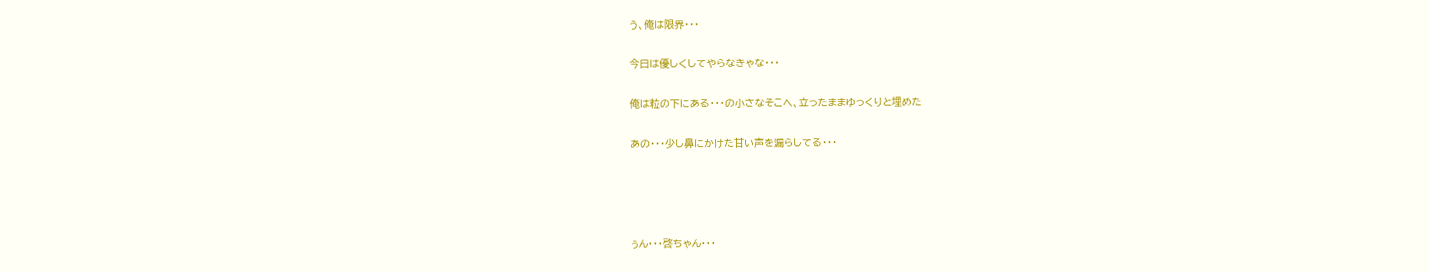う、俺は限界・・・

今日は優しくしてやらなきゃな・・・

俺は粒の下にある・・・の小さなそこへ、立ったままゆっくりと埋めた

あの・・・少し鼻にかけた甘い声を漏らしてる・・・




ぅん・・・啓ちゃん・・・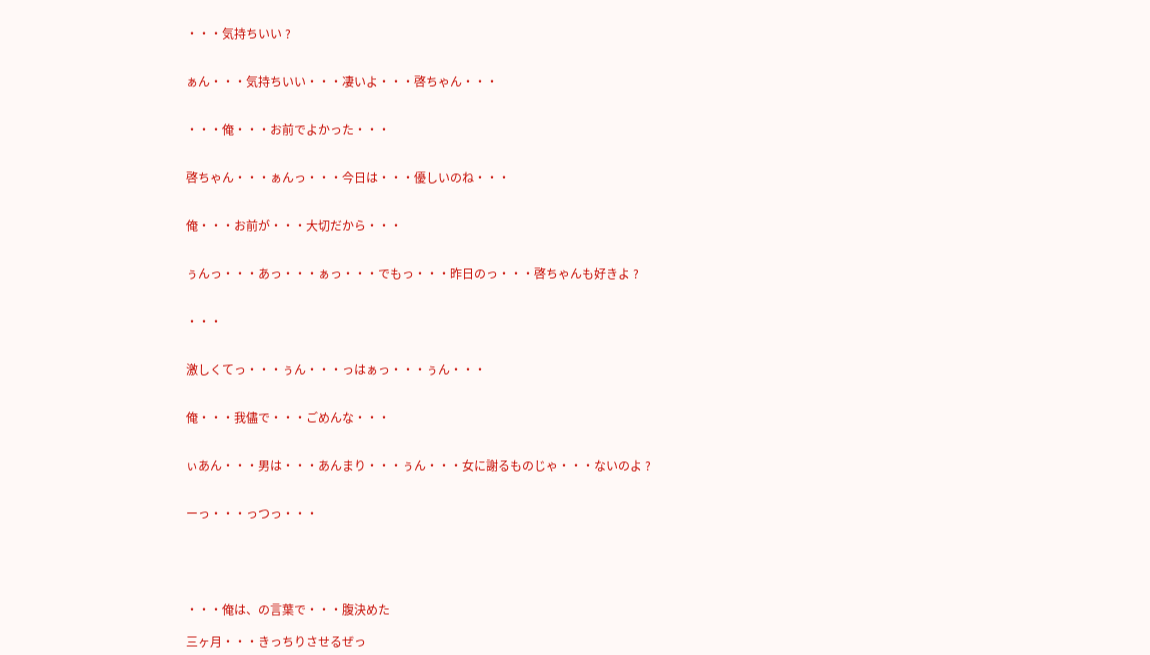・・・気持ちいい ?


ぁん・・・気持ちいい・・・凄いよ・・・啓ちゃん・・・


・・・俺・・・お前でよかった・・・


啓ちゃん・・・ぁんっ・・・今日は・・・優しいのね・・・


俺・・・お前が・・・大切だから・・・


ぅんっ・・・あっ・・・ぁっ・・・でもっ・・・昨日のっ・・・啓ちゃんも好きよ ?


・・・


激しくてっ・・・ぅん・・・っはぁっ・・・ぅん・・・


俺・・・我儘で・・・ごめんな・・・


ぃあん・・・男は・・・あんまり・・・ぅん・・・女に謝るものじゃ・・・ないのよ ?


ーっ・・・っつっ・・・





・・・俺は、の言葉で・・・腹決めた

三ヶ月・・・きっちりさせるぜっ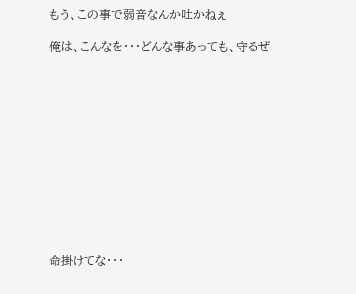もう、この事で弱音なんか吐かねぇ

俺は、こんなを・・・どんな事あっても、守るぜ












命掛けてな・・・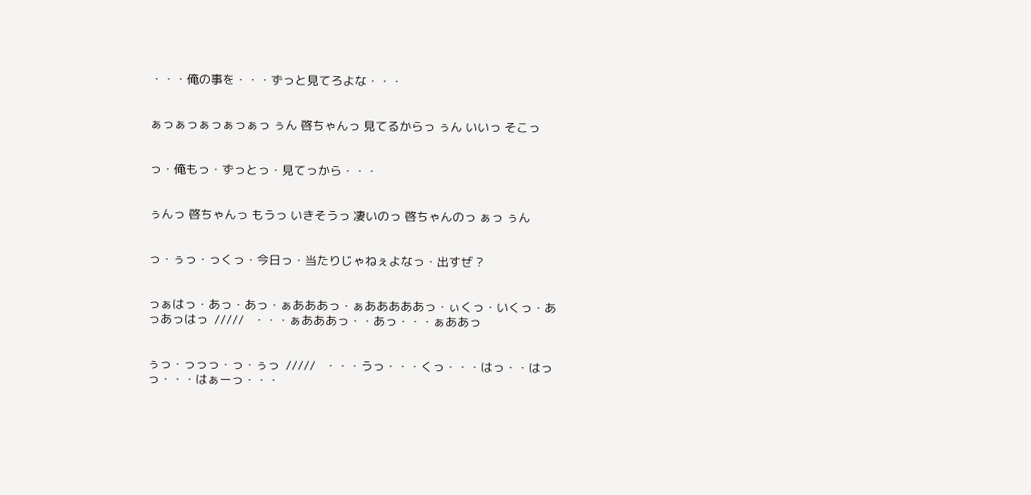・・・俺の事を・・・ずっと見てろよな・・・


ぁっぁっぁっぁっぁっ ぅん 啓ちゃんっ 見てるからっ ぅん いいっ そこっ


っ・俺もっ・ずっとっ・見てっから・・・


ぅんっ 啓ちゃんっ もうっ いきそうっ 凄いのっ 啓ちゃんのっ ぁっ ぅん


っ・ぅっ・っくっ・今日っ・当たりじゃねぇよなっ・出すぜ ?


っぁはっ・あっ・あっ・ぁあああっ・ぁあああああっ・ぃくっ・いくっ・あっあっはっ  /////   ・・・ぁあああっ・・あっ・・・ぁああっ


ぅっ・っっっ・っ・ぅっ  /////   ・・・うっ・・・くっ・・・はっ・・はっっ・・・はぁーっ・・・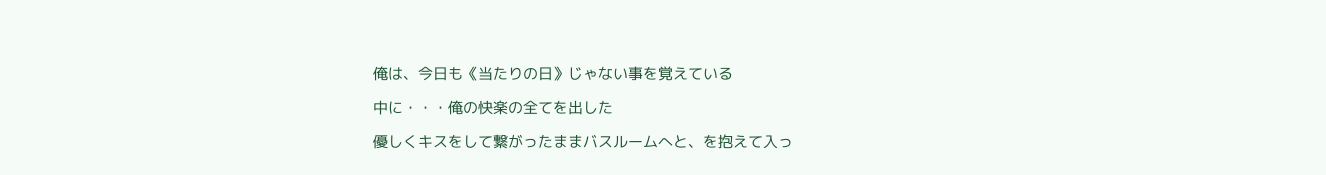俺は、今日も《当たりの日》じゃない事を覚えている

中に・・・俺の快楽の全てを出した

優しくキスをして繋がったままバスルームへと、を抱えて入っ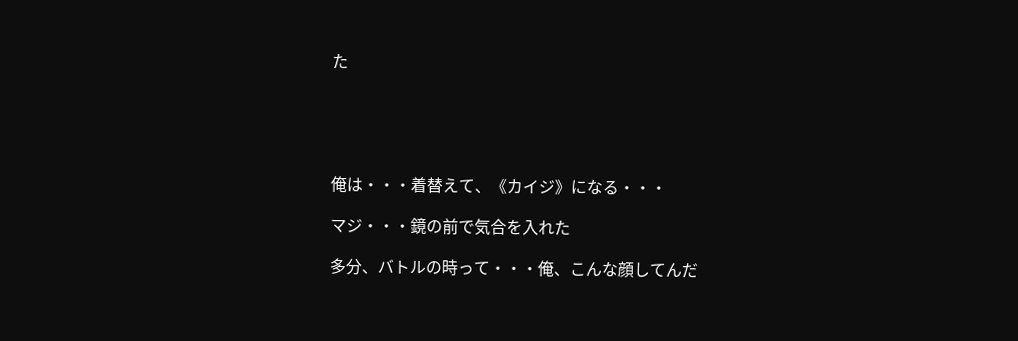た





俺は・・・着替えて、《カイジ》になる・・・

マジ・・・鏡の前で気合を入れた

多分、バトルの時って・・・俺、こんな顔してんだ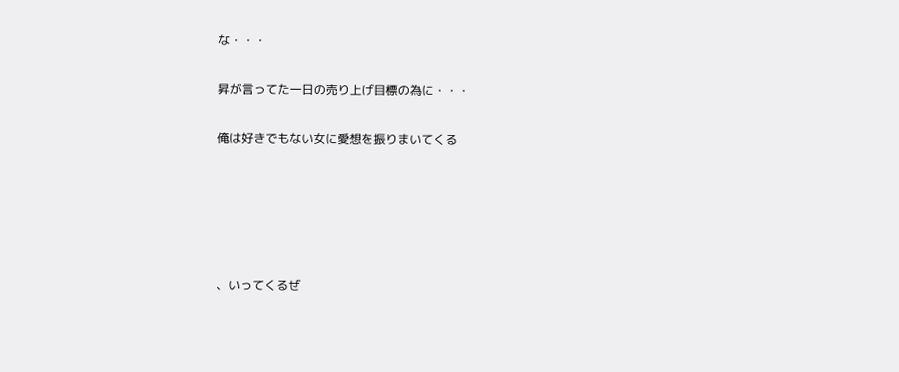な・・・

昇が言ってた一日の売り上げ目標の為に・・・

俺は好きでもない女に愛想を振りまいてくる





、いってくるぜ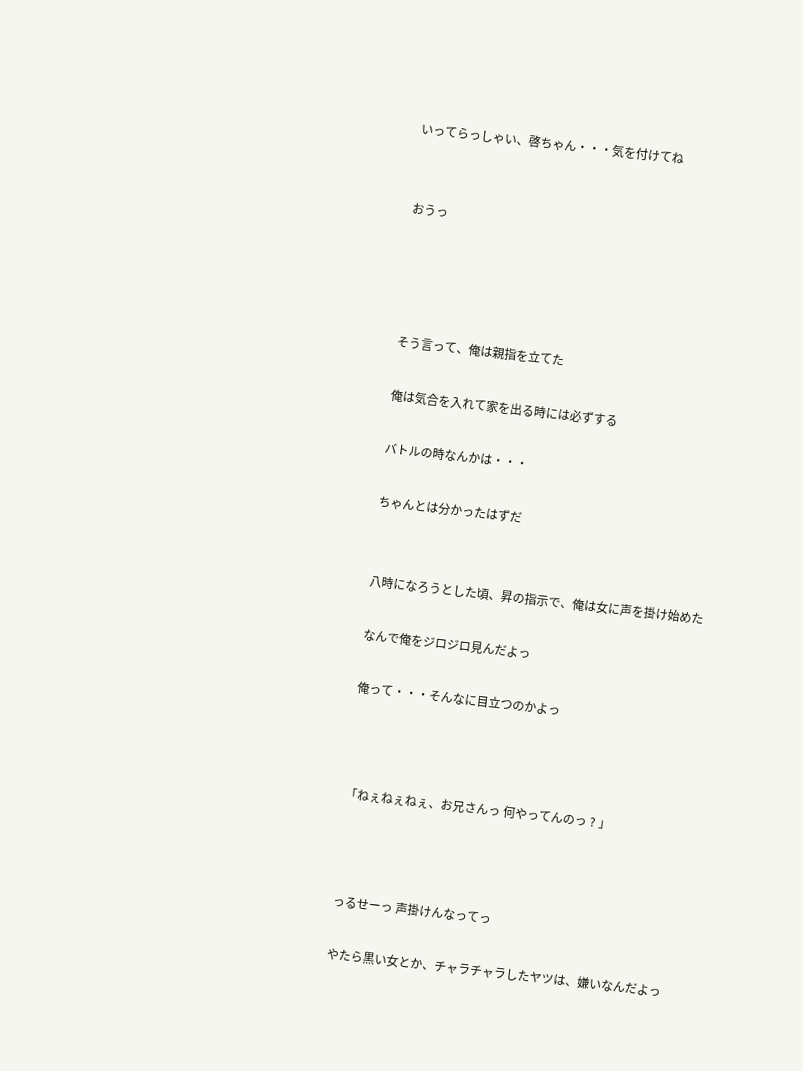いってらっしゃい、啓ちゃん・・・気を付けてね


おうっ




そう言って、俺は親指を立てた

俺は気合を入れて家を出る時には必ずする

バトルの時なんかは・・・

ちゃんとは分かったはずだ


八時になろうとした頃、昇の指示で、俺は女に声を掛け始めた

なんで俺をジロジロ見んだよっ

俺って・・・そんなに目立つのかよっ



「ねぇねぇねぇ、お兄さんっ 何やってんのっ ? 」



っるせーっ 声掛けんなってっ

やたら黒い女とか、チャラチャラしたヤツは、嫌いなんだよっ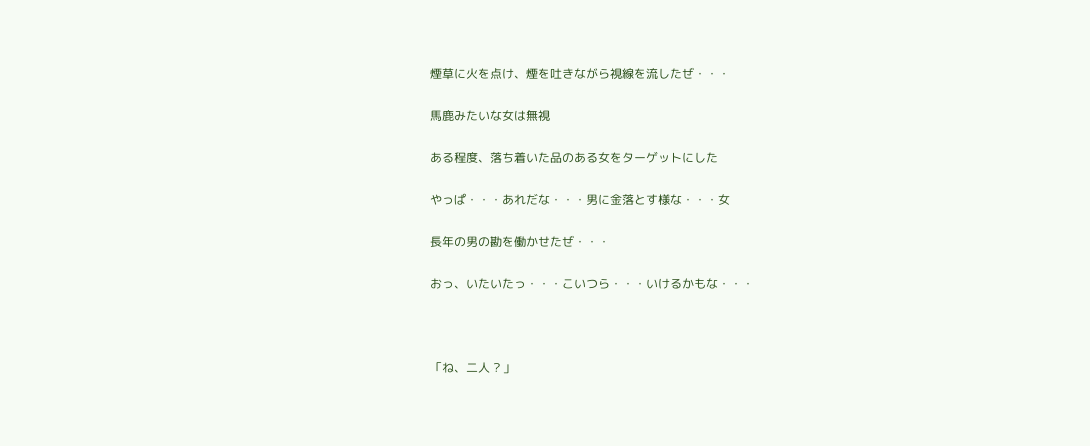煙草に火を点け、煙を吐きながら視線を流したぜ・・・

馬鹿みたいな女は無視

ある程度、落ち着いた品のある女をターゲットにした

やっぱ・・・あれだな・・・男に金落とす様な・・・女

長年の男の勘を働かせたぜ・・・

おっ、いたいたっ・・・こいつら・・・いけるかもな・・・



「ね、二人 ? 」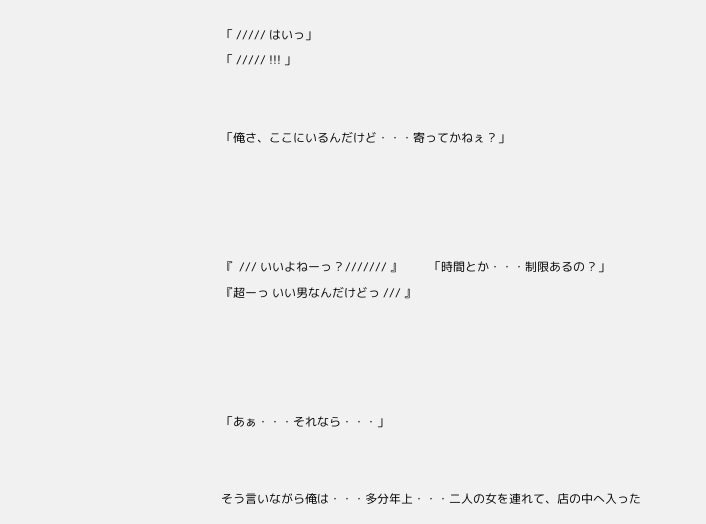「 ///// はいっ」
「 ///// !!! 」


「俺さ、ここにいるんだけど・・・寄ってかねぇ ? 」




『  /// いいよねーっ ? /////// 』         「時間とか・・・制限あるの ? 」
『超ーっ いい男なんだけどっ /// 』




「あぁ・・・それなら・・・」


そう言いながら俺は・・・多分年上・・・二人の女を連れて、店の中へ入った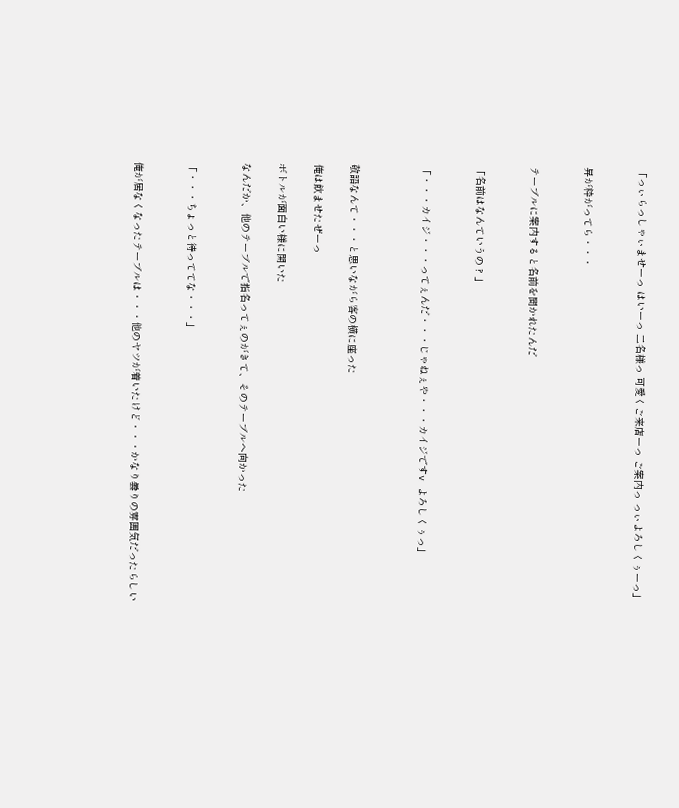「っぃらっしゃぃませーっ はいーっ 二名様っ 可愛くご来店ーっ ご案内っ っぃよろしくぅーっ」


昇が粋がってら・・・


テーブルに案内すると名前を聞かれたんだ


「名前はなんていうの ? 」


「・・・カイジ・・・ってぇんだ・・・じゃねぇや・・・カイジですv よろしくぅっ」



敬語なんて・・・と思いながら客の横に座った

俺は飲ませたぜーっ

ボトルが面白い様に開いた

なんだか、他のテーブルで指名ってぇのがきて、そのテーブルへ向かった


「・・・ちょっと待っててな・・・」


俺が居なくなったテーブルは・・・他のヤツが着いたけど・・・かなり曇りの雰囲気だったらしい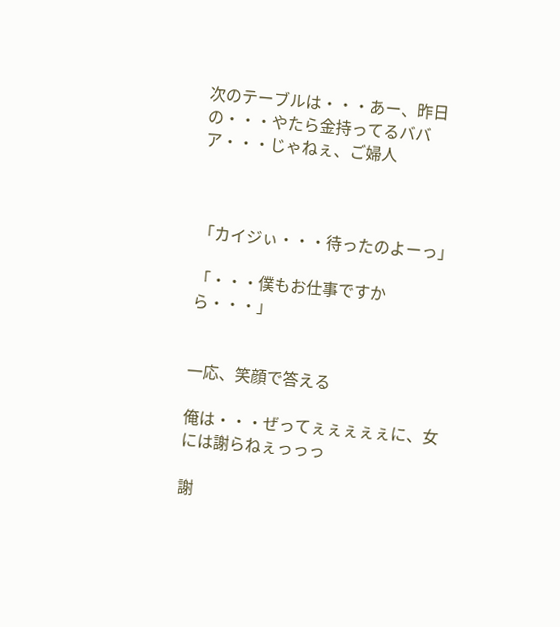次のテーブルは・・・あー、昨日の・・・やたら金持ってるババア・・・じゃねぇ、ご婦人



「カイジぃ・・・待ったのよーっ」

「・・・僕もお仕事ですから・・・」


一応、笑顔で答える

俺は・・・ぜってぇぇぇぇぇに、女には謝らねぇっっっ

謝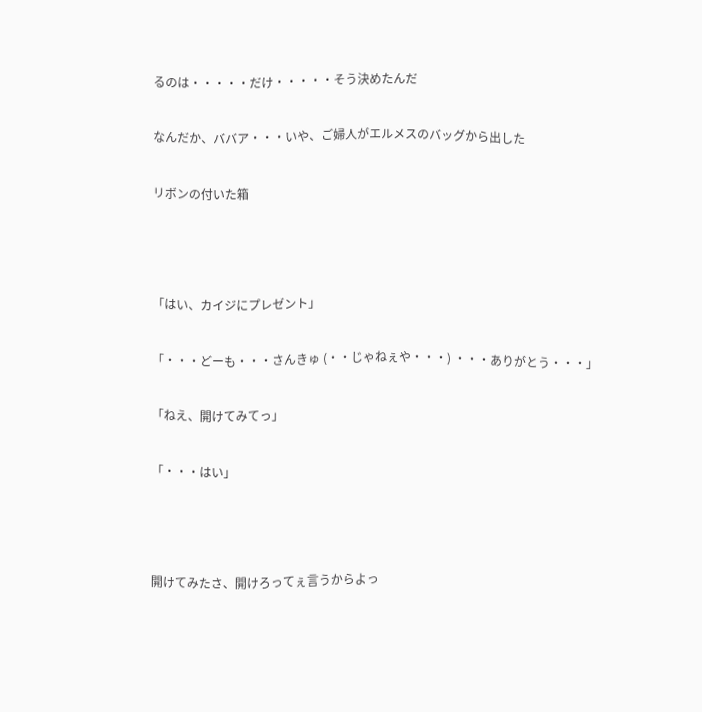るのは・・・・・だけ・・・・・そう決めたんだ

なんだか、ババア・・・いや、ご婦人がエルメスのバッグから出した

リボンの付いた箱



「はい、カイジにプレゼント」

「・・・どーも・・・さんきゅ (・・じゃねぇや・・・) ・・・ありがとう・・・」

「ねえ、開けてみてっ」

「・・・はい」



開けてみたさ、開けろってぇ言うからよっ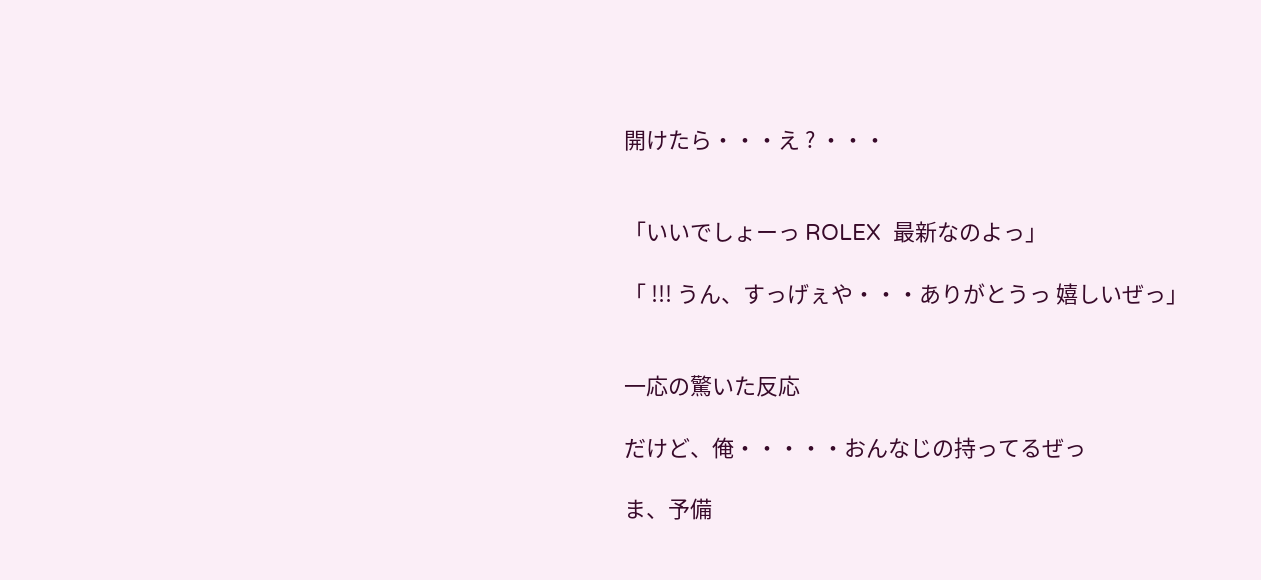開けたら・・・え ? ・・・


「いいでしょーっ ROLEX  最新なのよっ」

「 !!! うん、すっげぇや・・・ありがとうっ 嬉しいぜっ」


一応の驚いた反応

だけど、俺・・・・・おんなじの持ってるぜっ

ま、予備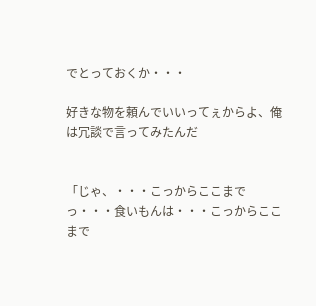でとっておくか・・・

好きな物を頼んでいいってぇからよ、俺は冗談で言ってみたんだ


「じゃ、・・・こっからここまでっ・・・食いもんは・・・こっからここまで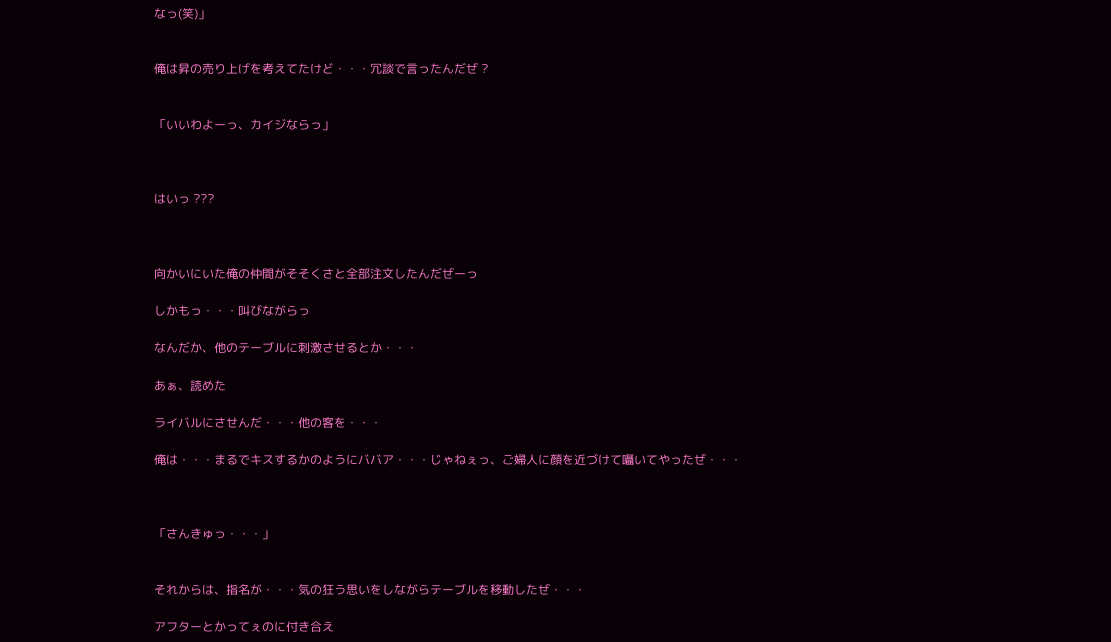なっ(笑)」


俺は昇の売り上げを考えてたけど・・・冗談で言ったんだぜ ?


「いいわよーっ、カイジならっ」



はいっ ???



向かいにいた俺の仲間がそそくさと全部注文したんだぜーっ

しかもっ・・・叫びながらっ

なんだか、他のテーブルに刺激させるとか・・・

あぁ、読めた

ライバルにさせんだ・・・他の客を・・・

俺は・・・まるでキスするかのようにババア・・・じゃねぇっ、ご婦人に顔を近づけて囁いてやったぜ・・・



「さんきゅっ・・・」


それからは、指名が・・・気の狂う思いをしながらテーブルを移動したぜ・・・

アフターとかってぇのに付き合え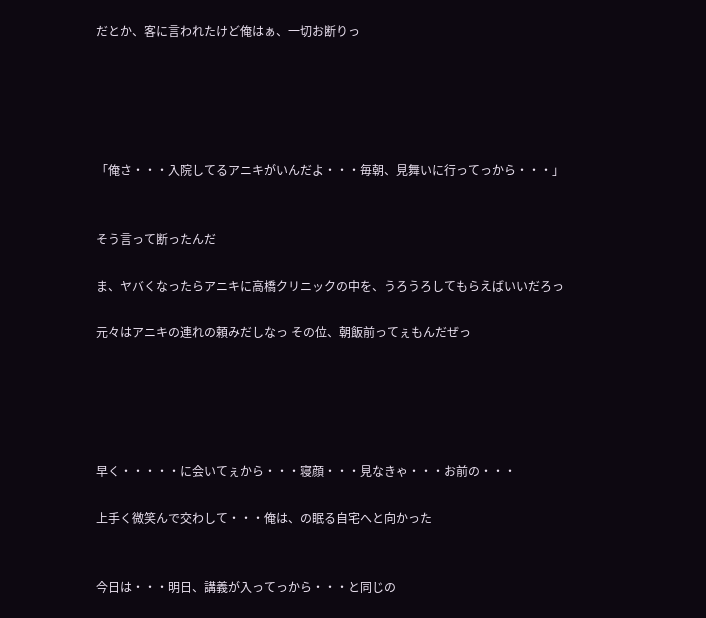だとか、客に言われたけど俺はぁ、一切お断りっ





「俺さ・・・入院してるアニキがいんだよ・・・毎朝、見舞いに行ってっから・・・」


そう言って断ったんだ

ま、ヤバくなったらアニキに高橋クリニックの中を、うろうろしてもらえばいいだろっ

元々はアニキの連れの頼みだしなっ その位、朝飯前ってぇもんだぜっ





早く・・・・・に会いてぇから・・・寝顔・・・見なきゃ・・・お前の・・・

上手く微笑んで交わして・・・俺は、の眠る自宅へと向かった


今日は・・・明日、講義が入ってっから・・・と同じの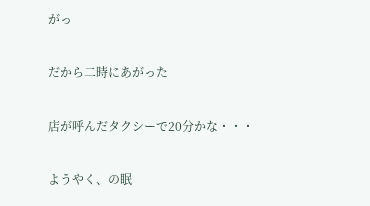がっ

だから二時にあがった

店が呼んだタクシーで20分かな・・・

ようやく、の眠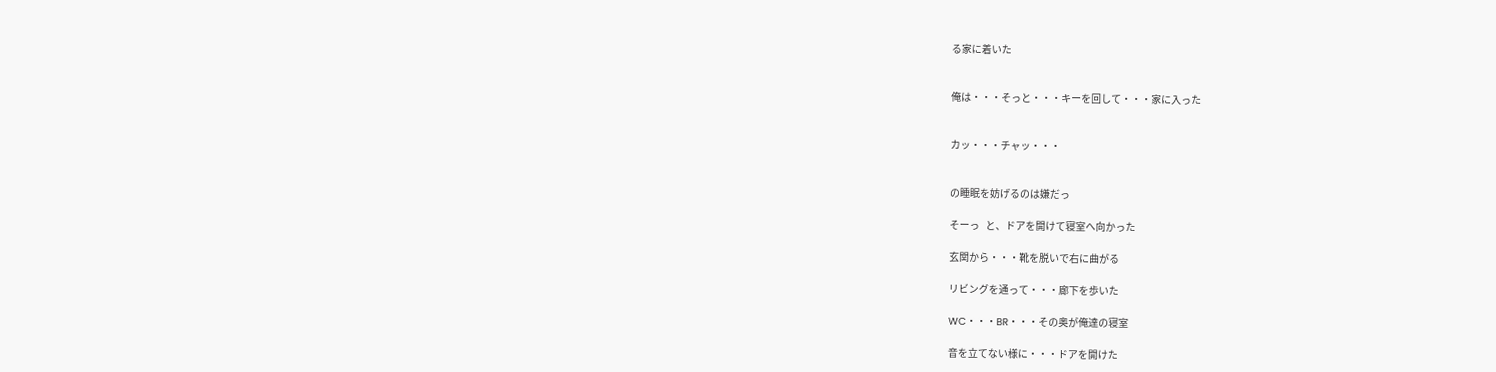る家に着いた


俺は・・・そっと・・・キーを回して・・・家に入った


カッ・・・チャッ・・・


の睡眠を妨げるのは嫌だっ

そーっ   と、ドアを開けて寝室へ向かった

玄関から・・・靴を脱いで右に曲がる

リビングを通って・・・廊下を歩いた

WC・・・BR・・・その奥が俺達の寝室

音を立てない様に・・・ドアを開けた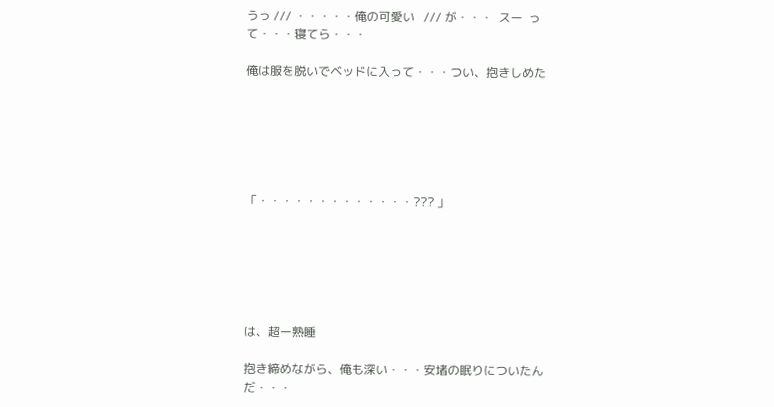うっ /// ・・・・・俺の可愛い   /// が・・・  スー  って・・・寝てら・・・

俺は服を脱いでベッドに入って・・・つい、抱きしめた






「・・・・・・・・・・・・・??? 」






は、超ー熟睡

抱き締めながら、俺も深い・・・安堵の眠りについたんだ・・・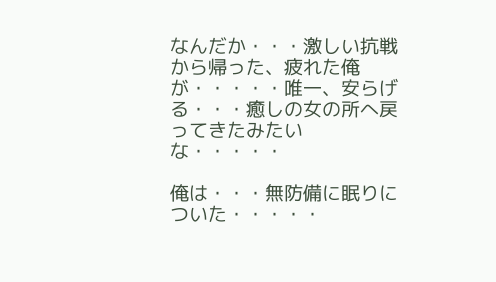なんだか・・・激しい抗戦から帰った、疲れた俺が・・・・・唯一、安らげる・・・癒しの女の所へ戻ってきたみたいな・・・・・

俺は・・・無防備に眠りについた・・・・・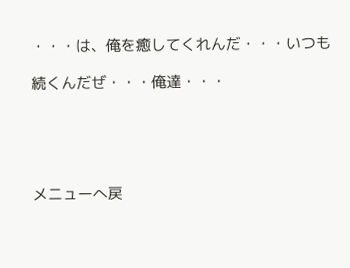・・・は、俺を癒してくれんだ・・・いつも

続くんだぜ・・・俺達・・・





メニューへ戻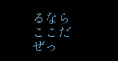るならここだぜっ